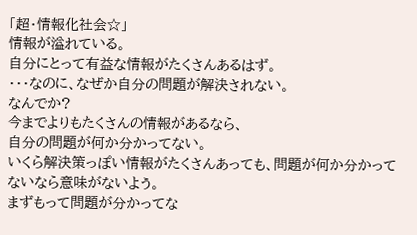「超・情報化社会☆」
情報が溢れている。
自分にとって有益な情報がたくさんあるはず。
・・・なのに、なぜか自分の問題が解決されない。
なんでか?
今までよりもたくさんの情報があるなら、
自分の問題が何か分かってない。
いくら解決策っぽい情報がたくさんあっても、問題が何か分かってないなら意味がないよう。
まずもって問題が分かってな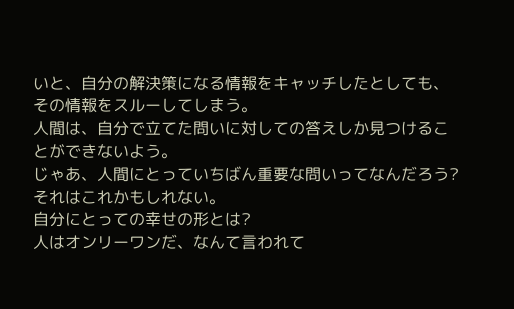いと、自分の解決策になる情報をキャッチしたとしても、その情報をスルーしてしまう。
人間は、自分で立てた問いに対しての答えしか見つけることができないよう。
じゃあ、人間にとっていちばん重要な問いってなんだろう?
それはこれかもしれない。
自分にとっての幸せの形とは?
人はオンリーワンだ、なんて言われて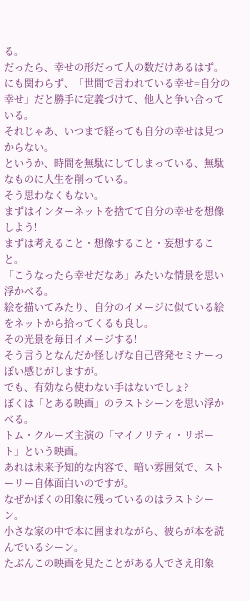る。
だったら、幸せの形だって人の数だけあるはず。
にも関わらず、「世間で言われている幸せ=自分の幸せ」だと勝手に定義づけて、他人と争い合っている。
それじゃあ、いつまで経っても自分の幸せは見つからない。
というか、時間を無駄にしてしまっている、無駄なものに人生を削っている。
そう思わなくもない。
まずはインターネットを捨てて自分の幸せを想像しよう!
まずは考えること・想像すること・妄想すること。
「こうなったら幸せだなあ」みたいな情景を思い浮かべる。
絵を描いてみたり、自分のイメージに似ている絵をネットから拾ってくるも良し。
その光景を毎日イメージする!
そう言うとなんだか怪しげな自己啓発セミナーっぽい感じがしますが。
でも、有効なら使わない手はないでしょ?
ぼくは「とある映画」のラストシーンを思い浮かべる。
トム・クルーズ主演の「マイノリティ・リポート」という映画。
あれは未来予知的な内容で、暗い雰囲気で、ストーリー自体面白いのですが。
なぜかぼくの印象に残っているのはラストシーン。
小さな家の中で本に囲まれながら、彼らが本を読んでいるシーン。
たぶんこの映画を見たことがある人でさえ印象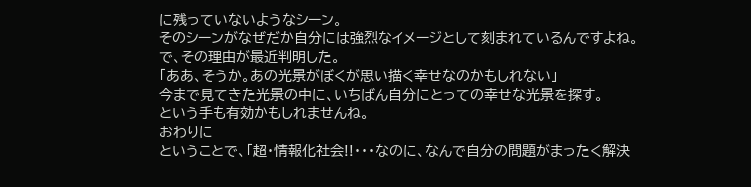に残っていないようなシーン。
そのシーンがなぜだか自分には強烈なイメージとして刻まれているんですよね。
で、その理由が最近判明した。
「ああ、そうか。あの光景がぼくが思い描く幸せなのかもしれない」
今まで見てきた光景の中に、いちばん自分にとっての幸せな光景を探す。
という手も有効かもしれませんね。
おわりに
ということで、「超・情報化社会!!・・・なのに、なんで自分の問題がまったく解決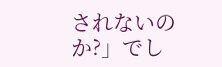されないのか?」でし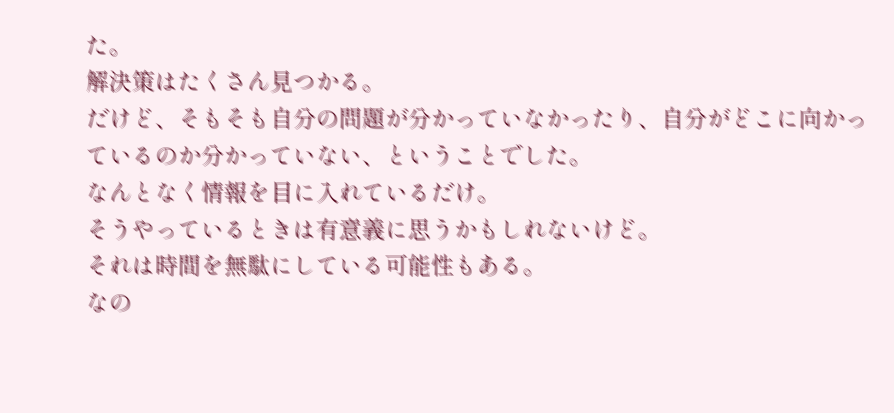た。
解決策はたくさん見つかる。
だけど、そもそも自分の問題が分かっていなかったり、自分がどこに向かっているのか分かっていない、ということでした。
なんとなく情報を目に入れているだけ。
そうやっているときは有意義に思うかもしれないけど。
それは時間を無駄にしている可能性もある。
なの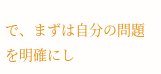で、まずは自分の問題を明確にし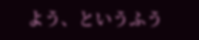よう、というふう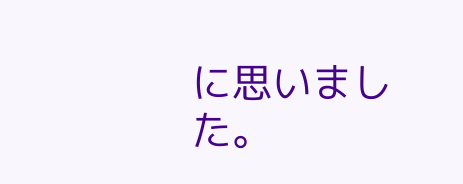に思いました。